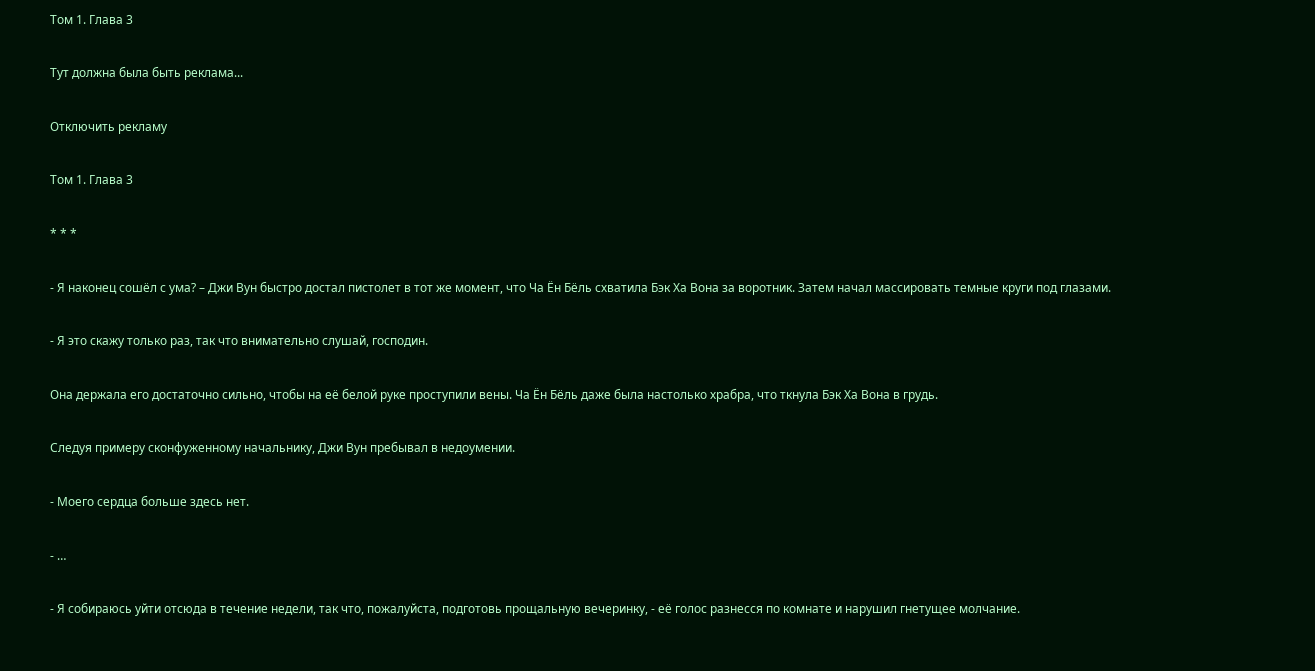Том 1. Глава 3

Тут должна была быть реклама...

Отключить рекламу

Том 1. Глава 3

* * *

- Я наконец сошёл с ума? – Джи Вун быстро достал пистолет в тот же момент, что Ча Ён Бёль схватила Бэк Ха Вона за воротник. Затем начал массировать темные круги под глазами.

- Я это скажу только раз, так что внимательно слушай, господин.

Она держала его достаточно сильно, чтобы на её белой руке проступили вены. Ча Ён Бёль даже была настолько храбра, что ткнула Бэк Ха Вона в грудь.

Следуя примеру сконфуженному начальнику, Джи Вун пребывал в недоумении.

- Моего сердца больше здесь нет.

- …

- Я собираюсь уйти отсюда в течение недели, так что, пожалуйста, подготовь прощальную вечеринку, - её голос разнесся по комнате и нарушил гнетущее молчание.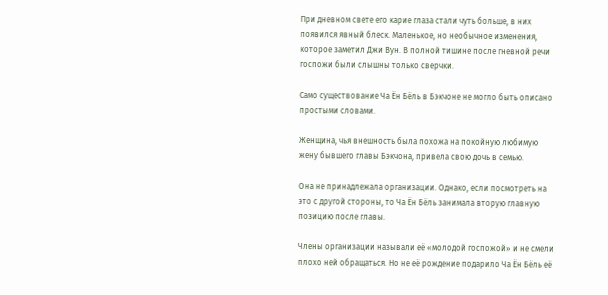При дневном свете его карие глаза стали чуть больше, в них появился явный блеск. Маленькое, но необычное изменения, которое заметил Джи Вун. В полной тишине после гневной речи госпожи были слышны только сверчки.

Само существование Ча Ён Бёль в Бэкчоне не могло быть описано простыми словами.

Женщина, чья внешность была похожа на покойную любимую жену бывшего главы Бэкчона, привела свою дочь в семью.

Она не принадлежала организации. Однако, если посмотреть на это с другой стороны, то Ча Ён Бёль занимала вторую главную позицию после главы.

Члены организации называли её «молодой госпожой» и не смели плохо ней обращаться. Но не её рождение подарило Ча Ён Бёль её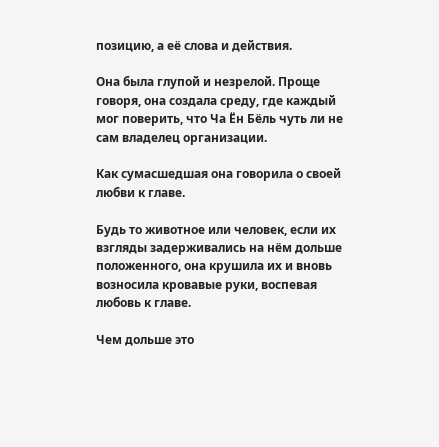позицию, а её слова и действия.

Она была глупой и незрелой. Проще говоря, она создала среду, где каждый мог поверить, что Ча Ён Бёль чуть ли не сам владелец организации.

Как сумасшедшая она говорила о своей любви к главе.

Будь то животное или человек, если их взгляды задерживались на нём дольше положенного, она крушила их и вновь возносила кровавые руки, воспевая любовь к главе.

Чем дольше это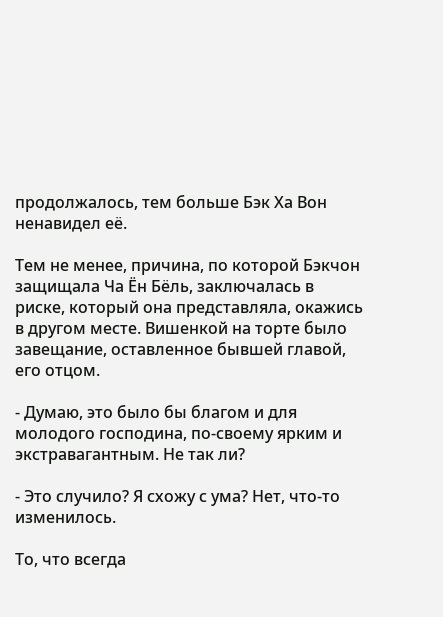продолжалось, тем больше Бэк Ха Вон ненавидел её.

Тем не менее, причина, по которой Бэкчон защищала Ча Ён Бёль, заключалась в риске, который она представляла, окажись в другом месте. Вишенкой на торте было завещание, оставленное бывшей главой, его отцом.

- Думаю, это было бы благом и для молодого господина, по-своему ярким и экстравагантным. Не так ли?

- Это случило? Я схожу с ума? Нет, что-то изменилось.

То, что всегда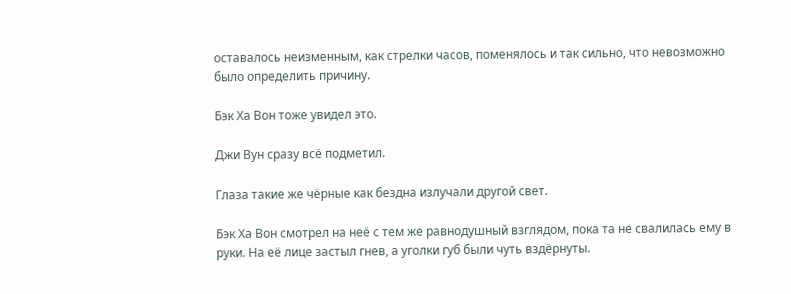оставалось неизменным, как стрелки часов, поменялось и так сильно, что невозможно было определить причину.

Бэк Ха Вон тоже увидел это.

Джи Вун сразу всё подметил.

Глаза такие же чёрные как бездна излучали другой свет.

Бэк Ха Вон смотрел на неё с тем же равнодушный взглядом, пока та не свалилась ему в руки. На её лице застыл гнев, а уголки губ были чуть вздёрнуты.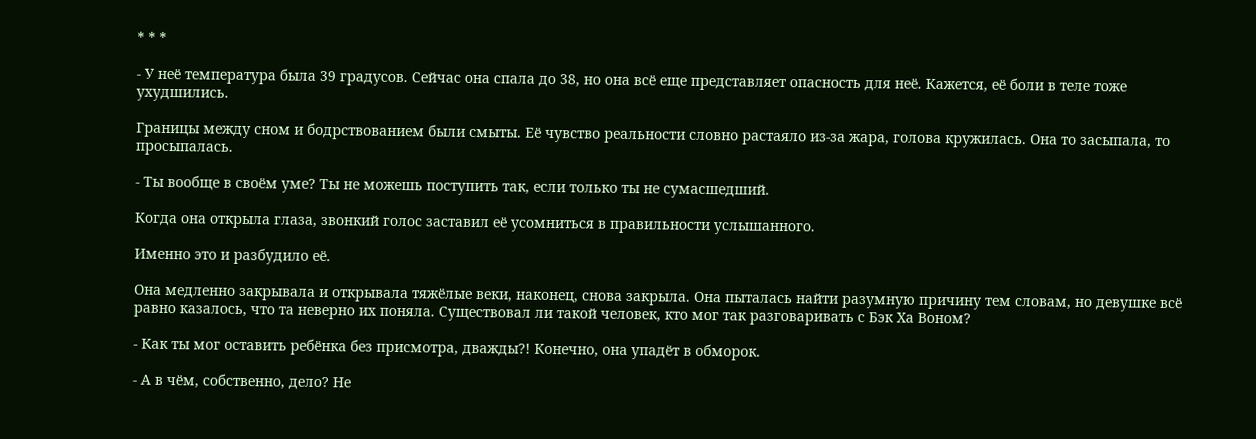* * *

- У неё температура была 39 градусов. Сейчас она спала до 38, но она всё еще представляет опасность для неё. Кажется, её боли в теле тоже ухудшились.

Границы между сном и бодрствованием были смыты. Её чувство реальности словно растаяло из-за жара, голова кружилась. Она то засыпала, то просыпалась.

- Ты вообще в своём уме? Ты не можешь поступить так, если только ты не сумасшедший.

Когда она открыла глаза, звонкий голос заставил её усомниться в правильности услышанного.

Именно это и разбудило её.

Она медленно закрывала и открывала тяжёлые веки, наконец, снова закрыла. Она пыталась найти разумную причину тем словам, но девушке всё равно казалось, что та неверно их поняла. Существовал ли такой человек, кто мог так разговаривать с Бэк Ха Воном?

- Как ты мог оставить ребёнка без присмотра, дважды?! Конечно, она упадёт в обморок.

- А в чём, собственно, дело? Не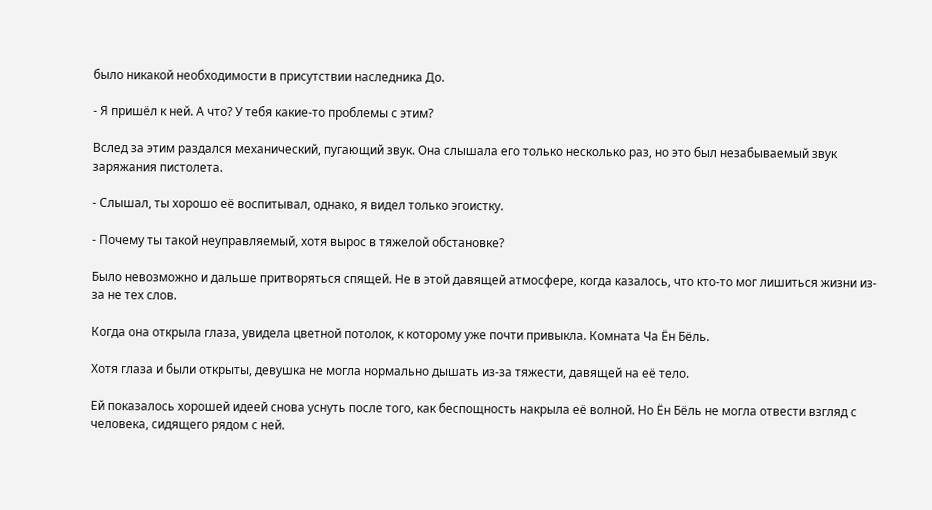было никакой необходимости в присутствии наследника До.

- Я пришёл к ней. А что? У тебя какие-то проблемы с этим?

Вслед за этим раздался механический, пугающий звук. Она слышала его только несколько раз, но это был незабываемый звук заряжания пистолета.

- Слышал, ты хорошо её воспитывал, однако, я видел только эгоистку.

- Почему ты такой неуправляемый, хотя вырос в тяжелой обстановке?

Было невозможно и дальше притворяться спящей. Не в этой давящей атмосфере, когда казалось, что кто-то мог лишиться жизни из-за не тех слов.

Когда она открыла глаза, увидела цветной потолок, к которому уже почти привыкла. Комната Ча Ён Бёль.

Хотя глаза и были открыты, девушка не могла нормально дышать из-за тяжести, давящей на её тело.

Ей показалось хорошей идеей снова уснуть после того, как беспощность накрыла её волной. Но Ён Бёль не могла отвести взгляд с человека, сидящего рядом с ней.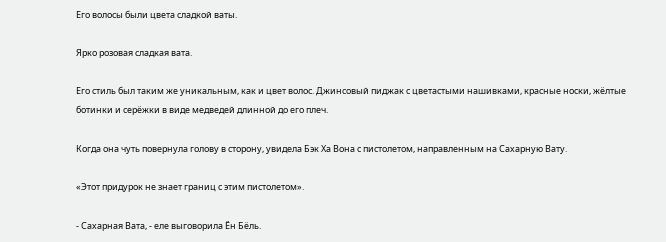Его волосы были цвета сладкой ваты.

Ярко розовая сладкая вата.

Его стиль был таким же уникальным, как и цвет волос. Джинсовый пиджак с цветастыми нашивками, красные носки, жёлтые ботинки и серёжки в виде медведей длинной до его плеч.

Когда она чуть повернула голову в сторону, увидела Бэк Ха Вона с пистолетом, направленным на Сахарную Вату.

«Этот придурок не знает границ с этим пистолетом».

- Сахарная Вата, - еле выговорила Ён Бёль.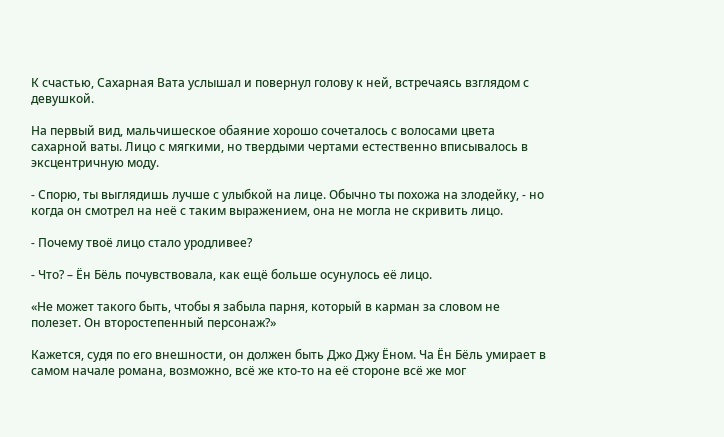К счастью, Сахарная Вата услышал и повернул голову к ней, встречаясь взглядом с девушкой.

На первый вид, мальчишеское обаяние хорошо сочеталось с волосами цвета сахарной ваты. Лицо с мягкими, но твердыми чертами естественно вписывалось в эксцентричную моду.

- Спорю, ты выглядишь лучше с улыбкой на лице. Обычно ты похожа на злодейку, - но когда он смотрел на неё с таким выражением, она не могла не скривить лицо.

- Почему твоё лицо стало уродливее?

- Что? – Ён Бёль почувствовала, как ещё больше осунулось её лицо.

«Не может такого быть, чтобы я забыла парня, который в карман за словом не полезет. Он второстепенный персонаж?»

Кажется, судя по его внешности, он должен быть Джо Джу Ёном. Ча Ён Бёль умирает в самом начале романа, возможно, всё же кто-то на её стороне всё же мог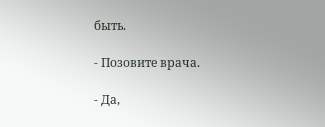быть.

- Позовите врача.

- Да,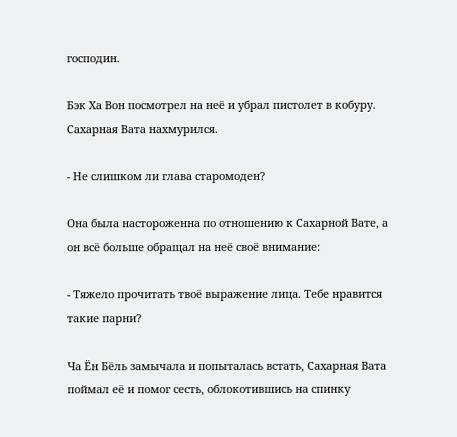господин.

Бэк Ха Вон посмотрел на неё и убрал пистолет в кобуру. Сахарная Вата нахмурился.

- Не слишком ли глава старомоден?

Она была настороженна по отношению к Сахарной Вате, а он всё больше обращал на неё своё внимание:

- Тяжело прочитать твоё выражение лица. Тебе нравится такие парни?

Ча Ён Бёль замычала и попыталась встать, Сахарная Вата поймал её и помог сесть, облокотившись на спинку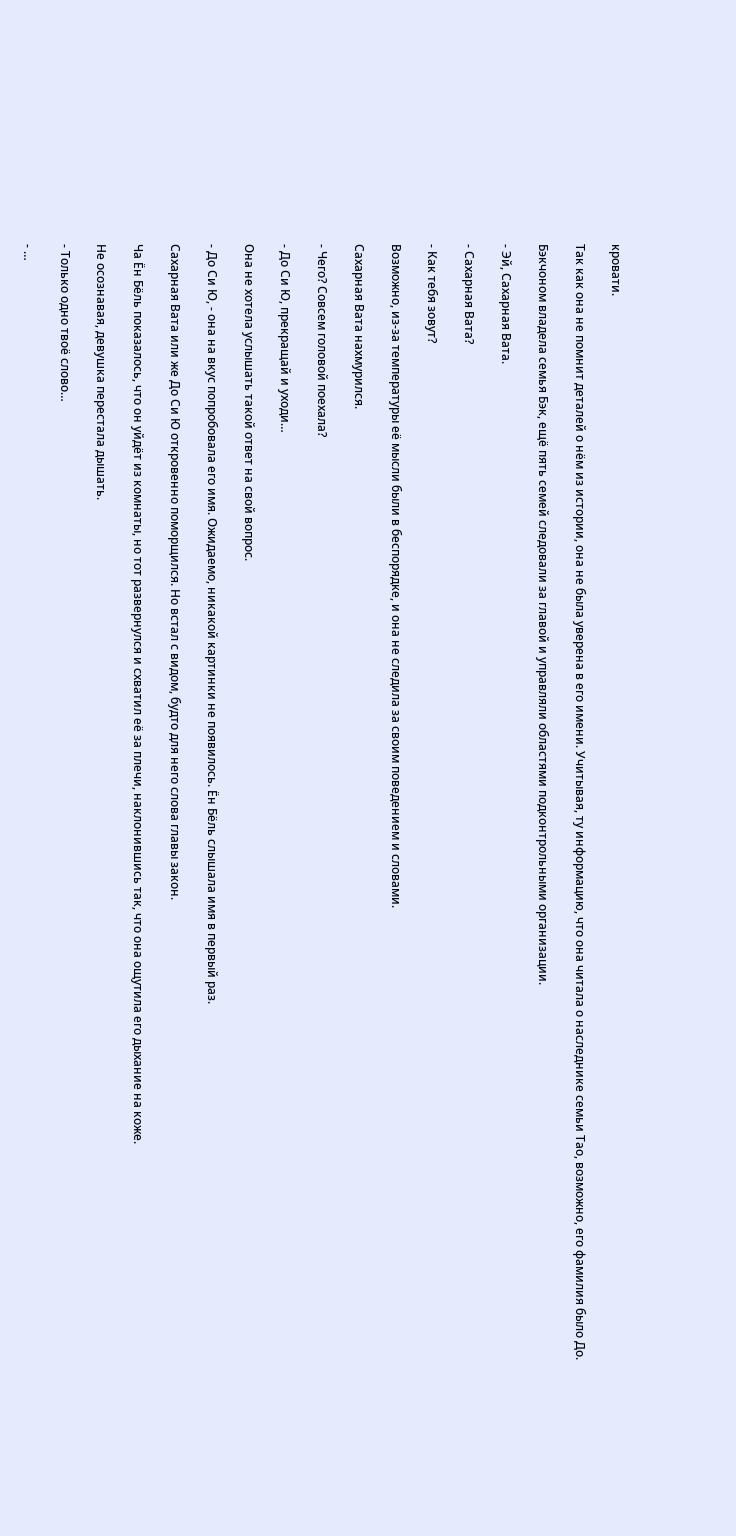кровати.

Так как она не помнит деталей о нём из истории, она не была уверена в его имени. Учитывая, ту информацию, что она читала о наследнике семьи Тао, возможно, его фамилия было До.

Бэкчоном владела семья Бэк, ещё пять семей следовали за главой и управляли областями подконтрольными организации.

- Эй, Сахарная Вата.

- Сахарная Вата?

- Как тебя зовут?

Возможно, из-за температуры её мысли были в беспорядке, и она не следила за своим поведением и словами.

Сахарная Вата нахмурился.

- Чего? Совсем головой поехала?

- До Си Ю, прекращай и уходи…

Она не хотела услышать такой ответ на свой вопрос.

- До Си Ю, - она на вкус попробовала его имя. Ожидаемо, никакой картинки не появилось. Ён Бёль слышала имя в первый раз.

Сахарная Вата или же До Си Ю откровенно поморщился. Но встал с видом, будто для него слова главы закон.

Ча Ён Бёль показалось, что он уйдёт из комнаты, но тот развернулся и схватил её за плечи, наклонившись так, что она ощутила его дыхание на коже.

Не осознавая, девушка перестала дышать.

- Только одно твоё слово…

- …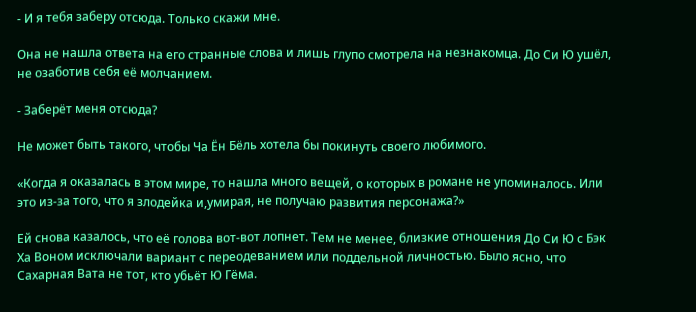- И я тебя заберу отсюда. Только скажи мне.

Она не нашла ответа на его странные слова и лишь глупо смотрела на незнакомца. До Си Ю ушёл, не озаботив себя её молчанием.

- Заберёт меня отсюда?

Не может быть такого, чтобы Ча Ён Бёль хотела бы покинуть своего любимого.

«Когда я оказалась в этом мире, то нашла много вещей, о которых в романе не упоминалось. Или это из-за того, что я злодейка и,умирая, не получаю развития персонажа?»

Ей снова казалось, что её голова вот-вот лопнет. Тем не менее, близкие отношения До Си Ю с Бэк Ха Воном исключали вариант с переодеванием или поддельной личностью. Было ясно, что Сахарная Вата не тот, кто убьёт Ю Гёма.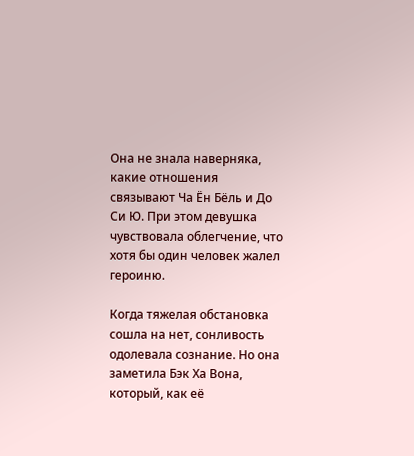Она не знала наверняка, какие отношения связывают Ча Ён Бёль и До Си Ю. При этом девушка чувствовала облегчение, что хотя бы один человек жалел героиню.

Когда тяжелая обстановка сошла на нет, сонливость одолевала сознание. Но она заметила Бэк Ха Вона, который, как её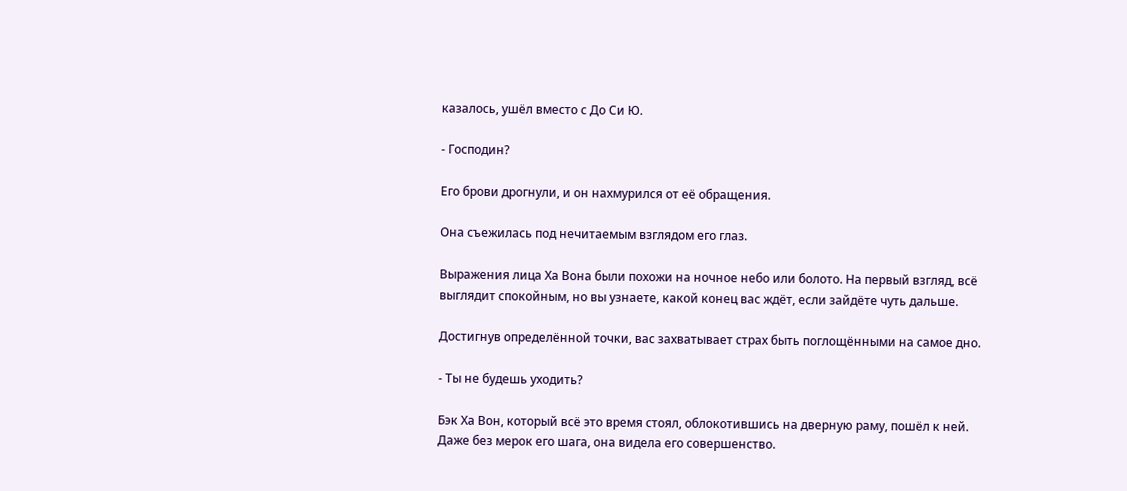казалось, ушёл вместо с До Си Ю.

- Господин?

Его брови дрогнули, и он нахмурился от её обращения.

Она съежилась под нечитаемым взглядом его глаз.

Выражения лица Ха Вона были похожи на ночное небо или болото. На первый взгляд, всё выглядит спокойным, но вы узнаете, какой конец вас ждёт, если зайдёте чуть дальше.

Достигнув определённой точки, вас захватывает страх быть поглощёнными на самое дно.

- Ты не будешь уходить?

Бэк Ха Вон, который всё это время стоял, облокотившись на дверную раму, пошёл к ней. Даже без мерок его шага, она видела его совершенство.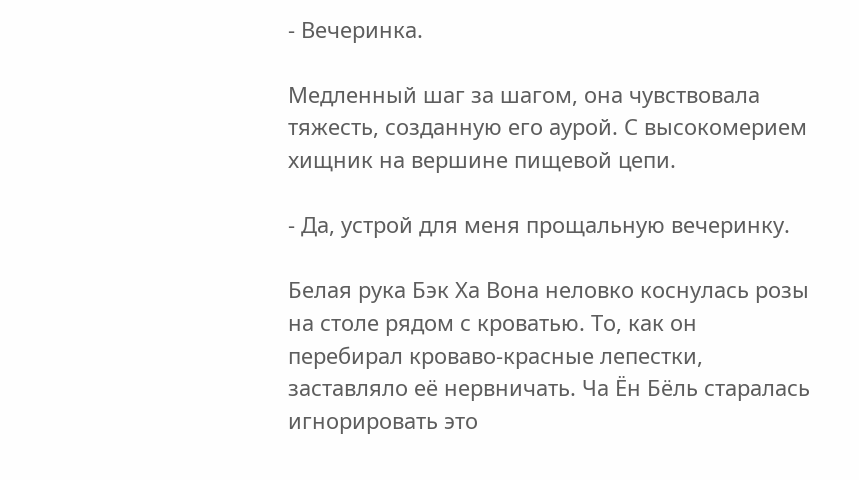- Вечеринка.

Медленный шаг за шагом, она чувствовала тяжесть, созданную его аурой. С высокомерием хищник на вершине пищевой цепи.

- Да, устрой для меня прощальную вечеринку.

Белая рука Бэк Ха Вона неловко коснулась розы на столе рядом с кроватью. То, как он перебирал кроваво-красные лепестки, заставляло её нервничать. Ча Ён Бёль старалась игнорировать это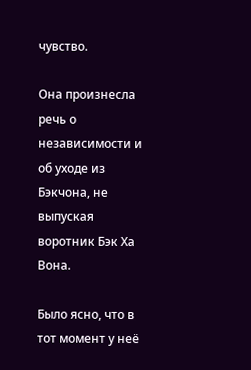чувство.

Она произнесла речь о независимости и об уходе из Бэкчона, не выпуская воротник Бэк Ха Вона.

Было ясно, что в тот момент у неё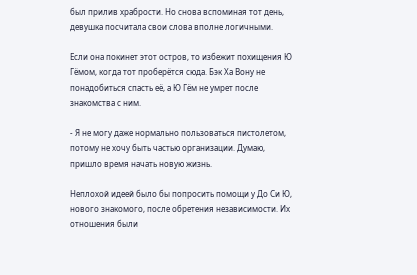был прилив храбрости. Но снова вспоминая тот день, девушка посчитала свои слова вполне логичными.

Если она покинет этот остров, то избежит похищения Ю Гёмом, когда тот проберётся сюда. Бэк Ха Вону не понадобиться спасть её, а Ю Гём не умрет после знакомства с ним.

- Я не могу даже нормально пользоваться пистолетом, потому не хочу быть частью организации. Думаю, пришло время начать новую жизнь.

Неплохой идеей было бы попросить помощи у До Си Ю, нового знакомого, после обретения независимости. Их отношения были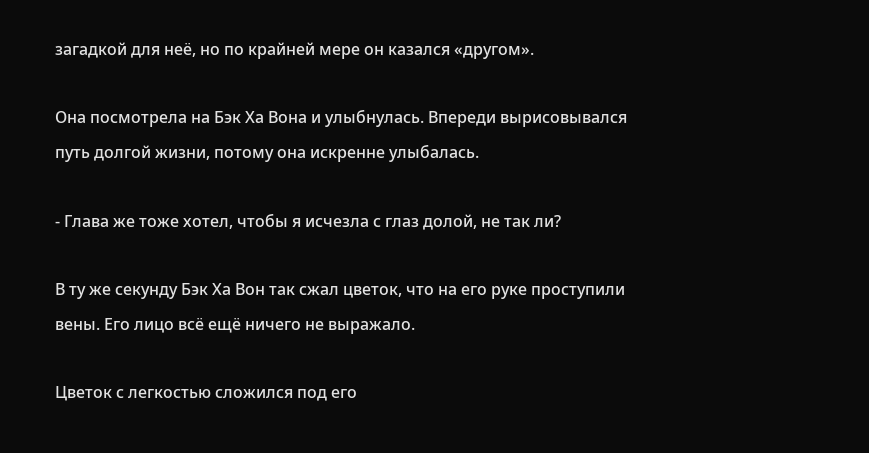загадкой для неё, но по крайней мере он казался «другом».

Она посмотрела на Бэк Ха Вона и улыбнулась. Впереди вырисовывался путь долгой жизни, потому она искренне улыбалась.

- Глава же тоже хотел, чтобы я исчезла с глаз долой, не так ли?

В ту же секунду Бэк Ха Вон так сжал цветок, что на его руке проступили вены. Его лицо всё ещё ничего не выражало.

Цветок с легкостью сложился под его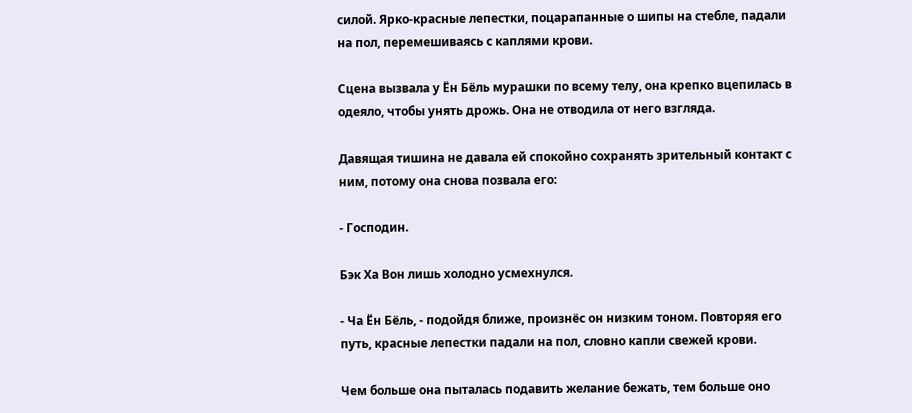силой. Ярко-красные лепестки, поцарапанные о шипы на стебле, падали на пол, перемешиваясь с каплями крови.

Сцена вызвала у Ён Бёль мурашки по всему телу, она крепко вцепилась в одеяло, чтобы унять дрожь. Она не отводила от него взгляда.

Давящая тишина не давала ей спокойно сохранять зрительный контакт с ним, потому она снова позвала его:

- Господин.

Бэк Ха Вон лишь холодно усмехнулся.

- Ча Ён Бёль, - подойдя ближе, произнёс он низким тоном. Повторяя его путь, красные лепестки падали на пол, словно капли свежей крови.

Чем больше она пыталась подавить желание бежать, тем больше оно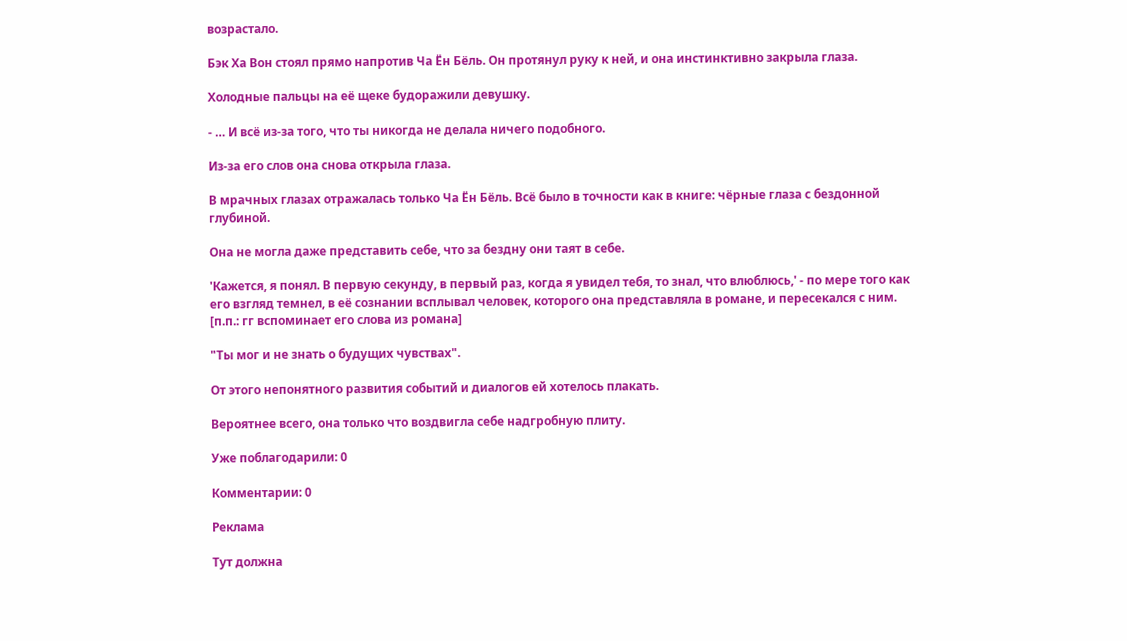возрастало.

Бэк Ха Вон стоял прямо напротив Ча Ён Бёль. Он протянул руку к ней, и она инстинктивно закрыла глаза.

Холодные пальцы на её щеке будоражили девушку.

- … И всё из-за того, что ты никогда не делала ничего подобного.

Из-за его слов она снова открыла глаза.

В мрачных глазах отражалась только Ча Ён Бёль. Всё было в точности как в книге: чёрные глаза с бездонной глубиной.

Она не могла даже представить себе, что за бездну они таят в себе.

'Кажется, я понял. В первую секунду, в первый раз, когда я увидел тебя, то знал, что влюблюсь,' - по мере того как его взгляд темнел, в её сознании всплывал человек, которого она представляла в романе, и пересекался с ним. [п.п.: гг вспоминает его слова из романа]

"Ты мог и не знать о будущих чувствах".

От этого непонятного развития событий и диалогов ей хотелось плакать.

Вероятнее всего, она только что воздвигла себе надгробную плиту.

Уже поблагодарили: 0

Комментарии: 0

Реклама

Тут должна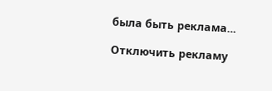была быть реклама...

Отключить рекламу